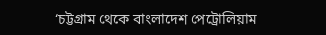‘চট্টগ্রাম থেকে বাংলাদেশ পেট্রোলিয়াম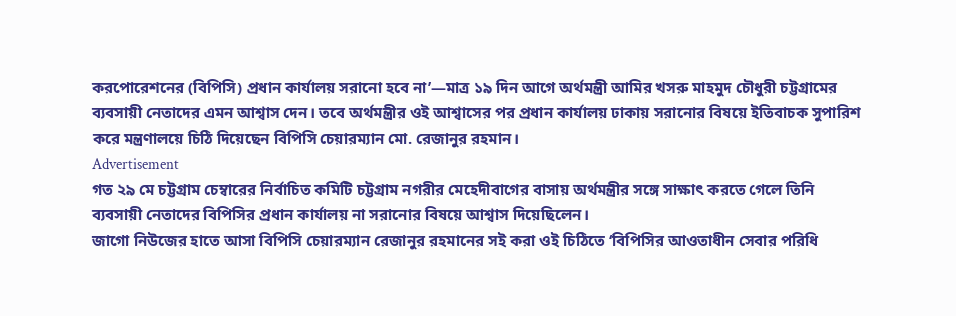করপোরেশনের (বিপিসি) প্রধান কার্যালয় সরানো হবে না’—মাত্র ১৯ দিন আগে অর্থমন্ত্রী আমির খসরু মাহমুদ চৌধুরী চট্টগ্রামের ব্যবসায়ী নেতাদের এমন আশ্বাস দেন। তবে অর্থমন্ত্রীর ওই আশ্বাসের পর প্রধান কার্যালয় ঢাকায় সরানোর বিষয়ে ইতিবাচক সুপারিশ করে মন্ত্রণালয়ে চিঠি দিয়েছেন বিপিসি চেয়ারম্যান মো. রেজানুর রহমান।
Advertisement
গত ২৯ মে চট্টগ্রাম চেম্বারের নির্বাচিত কমিটি চট্টগ্রাম নগরীর মেহেদীবাগের বাসায় অর্থমন্ত্রীর সঙ্গে সাক্ষাৎ করতে গেলে তিনি ব্যবসায়ী নেতাদের বিপিসির প্রধান কার্যালয় না সরানোর বিষয়ে আশ্বাস দিয়েছিলেন।
জাগো নিউজের হাতে আসা বিপিসি চেয়ারম্যান রেজানুর রহমানের সই করা ওই চিঠিতে ‘বিপিসির আওতাধীন সেবার পরিধি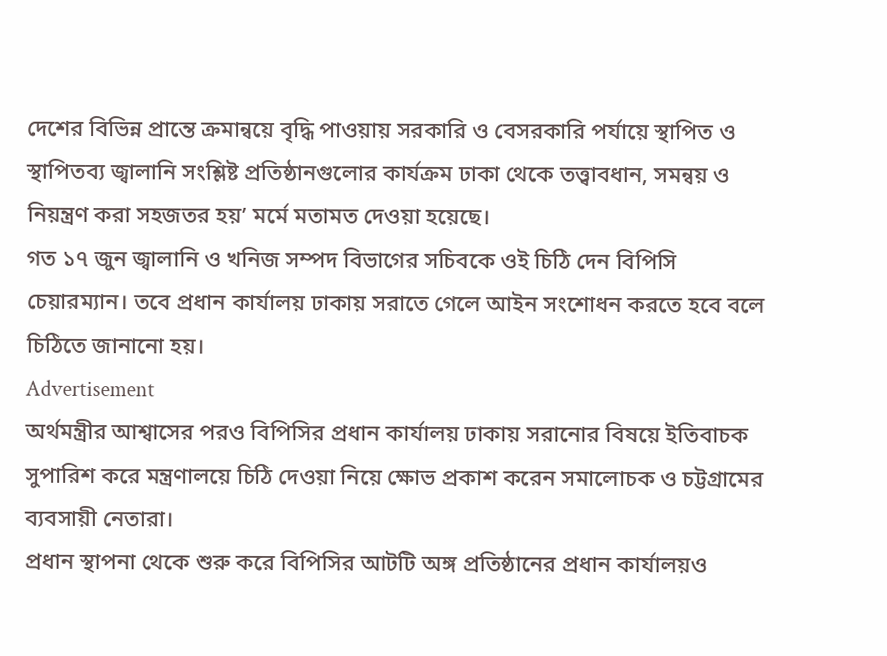দেশের বিভিন্ন প্রান্তে ক্রমান্বয়ে বৃদ্ধি পাওয়ায় সরকারি ও বেসরকারি পর্যায়ে স্থাপিত ও স্থাপিতব্য জ্বালানি সংশ্লিষ্ট প্রতিষ্ঠানগুলোর কার্যক্রম ঢাকা থেকে তত্ত্বাবধান, সমন্বয় ও নিয়ন্ত্রণ করা সহজতর হয়’ মর্মে মতামত দেওয়া হয়েছে।
গত ১৭ জুন জ্বালানি ও খনিজ সম্পদ বিভাগের সচিবকে ওই চিঠি দেন বিপিসি চেয়ারম্যান। তবে প্রধান কার্যালয় ঢাকায় সরাতে গেলে আইন সংশোধন করতে হবে বলে চিঠিতে জানানো হয়।
Advertisement
অর্থমন্ত্রীর আশ্বাসের পরও বিপিসির প্রধান কার্যালয় ঢাকায় সরানোর বিষয়ে ইতিবাচক সুপারিশ করে মন্ত্রণালয়ে চিঠি দেওয়া নিয়ে ক্ষোভ প্রকাশ করেন সমালোচক ও চট্টগ্রামের ব্যবসায়ী নেতারা।
প্রধান স্থাপনা থেকে শুরু করে বিপিসির আটটি অঙ্গ প্রতিষ্ঠানের প্রধান কার্যালয়ও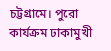চট্টগ্রামে। পুরো কার্যক্রম ঢাকামুখী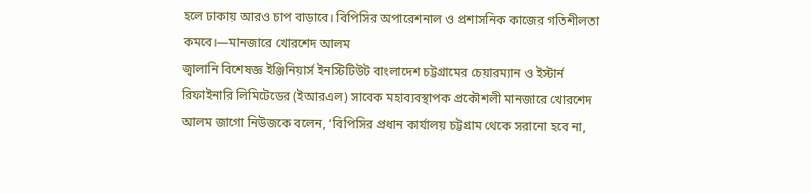হলে ঢাকায় আরও চাপ বাড়াবে। বিপিসির অপারেশনাল ও প্রশাসনিক কাজের গতিশীলতা কমবে।—মানজারে খোরশেদ আলম
জ্বালানি বিশেষজ্ঞ ইঞ্জিনিয়ার্স ইনস্টিটিউট বাংলাদেশ চট্টগ্রামের চেয়ারম্যান ও ইস্টার্ন রিফাইনারি লিমিটেডের (ইআরএল) সাবেক মহাব্যবস্থাপক প্রকৌশলী মানজারে খোরশেদ আলম জাগো নিউজকে বলেন, ‘বিপিসির প্রধান কার্যালয় চট্টগ্রাম থেকে সরানো হবে না,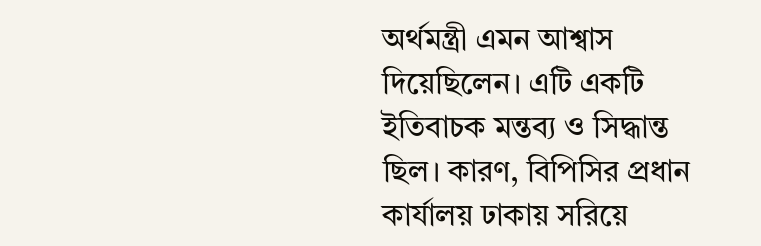অর্থমন্ত্রী এমন আশ্বাস দিয়েছিলেন। এটি একটি ইতিবাচক মন্তব্য ও সিদ্ধান্ত ছিল। কারণ, বিপিসির প্রধান কার্যালয় ঢাকায় সরিয়ে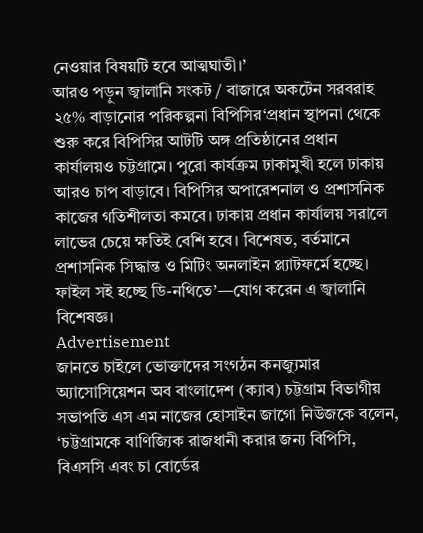নেওয়ার বিষয়টি হবে আত্মঘাতী।’
আরও পড়ুন জ্বালানি সংকট / বাজারে অকটেন সরবরাহ ২৫% বাড়ানোর পরিকল্পনা বিপিসির‘প্রধান স্থাপনা থেকে শুরু করে বিপিসির আটটি অঙ্গ প্রতিষ্ঠানের প্রধান কার্যালয়ও চট্টগ্রামে। পুরো কার্যক্রম ঢাকামুখী হলে ঢাকায় আরও চাপ বাড়াবে। বিপিসির অপারেশনাল ও প্রশাসনিক কাজের গতিশীলতা কমবে। ঢাকায় প্রধান কার্যালয় সরালে লাভের চেয়ে ক্ষতিই বেশি হবে। বিশেষত, বর্তমানে প্রশাসনিক সিদ্ধান্ত ও মিটিং অনলাইন প্ল্যাটফর্মে হচ্ছে। ফাইল সই হচ্ছে ডি-নথিতে’—যোগ করেন এ জ্বালানি বিশেষজ্ঞ।
Advertisement
জানতে চাইলে ভোক্তাদের সংগঠন কনজ্যুমার অ্যাসোসিয়েশন অব বাংলাদেশ (ক্যাব) চট্টগ্রাম বিভাগীয় সভাপতি এস এম নাজের হোসাইন জাগো নিউজকে বলেন, ‘চট্টগ্রামকে বাণিজ্যিক রাজধানী করার জন্য বিপিসি, বিএসসি এবং চা বোর্ডের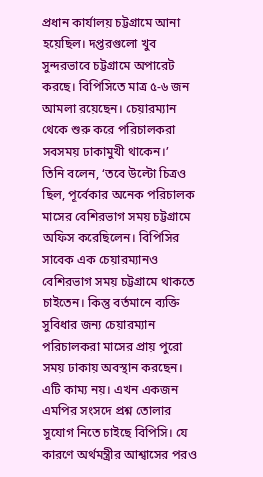প্রধান কার্যালয় চট্টগ্রামে আনা হয়েছিল। দপ্তরগুলো খুব সুন্দরভাবে চট্টগ্রামে অপারেট করছে। বিপিসিতে মাত্র ৫-৬ জন আমলা রয়েছেন। চেয়ারম্যান থেকে শুরু করে পরিচালকরা সবসময় ঢাকামুখী থাকেন।’
তিনি বলেন, ‘তবে উল্টো চিত্রও ছিল, পূর্বেকার অনেক পরিচালক মাসের বেশিরভাগ সময় চট্টগ্রামে অফিস করেছিলেন। বিপিসির সাবেক এক চেয়ারম্যানও বেশিরভাগ সময় চট্টগ্রামে থাকতে চাইতেন। কিন্তু বর্তমানে ব্যক্তি সুবিধার জন্য চেয়ারম্যান পরিচালকরা মাসের প্রায় পুরো সময় ঢাকায় অবস্থান করছেন। এটি কাম্য নয়। এখন একজন এমপির সংসদে প্রশ্ন তোলার সুযোগ নিতে চাইছে বিপিসি। যে কারণে অর্থমন্ত্রীর আশ্বাসের পরও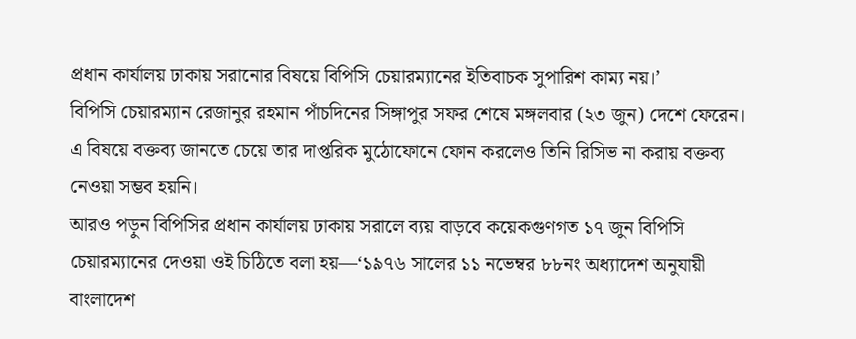প্রধান কার্যালয় ঢাকায় সরানোর বিষয়ে বিপিসি চেয়ারম্যানের ইতিবাচক সুপারিশ কাম্য নয়।’
বিপিসি চেয়ারম্যান রেজানুর রহমান পাঁচদিনের সিঙ্গাপুর সফর শেষে মঙ্গলবার (২৩ জুন) দেশে ফেরেন। এ বিষয়ে বক্তব্য জানতে চেয়ে তার দাপ্তরিক মুঠোফোনে ফোন করলেও তিনি রিসিভ না করায় বক্তব্য নেওয়া সম্ভব হয়নি।
আরও পড়ুন বিপিসির প্রধান কার্যালয় ঢাকায় সরালে ব্যয় বাড়বে কয়েকগুণগত ১৭ জুন বিপিসি চেয়ারম্যানের দেওয়া ওই চিঠিতে বলা হয়—‘১৯৭৬ সালের ১১ নভেম্বর ৮৮নং অধ্যাদেশ অনুযায়ী বাংলাদেশ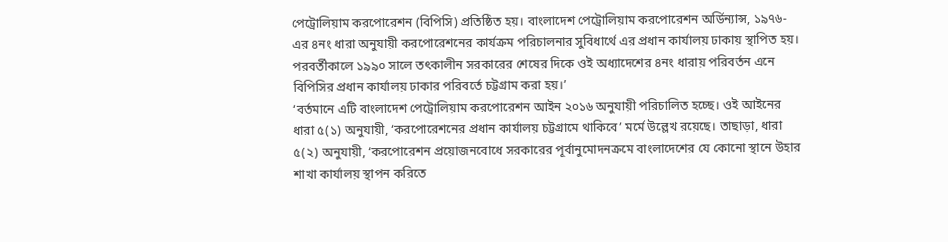পেট্রোলিয়াম করপোরেশন (বিপিসি) প্রতিষ্ঠিত হয়। বাংলাদেশ পেট্রোলিয়াম করপোরেশন অর্ডিন্যান্স, ১৯৭৬-এর ৪নং ধারা অনুযায়ী করপোরেশনের কার্যক্রম পরিচালনার সুবিধার্থে এর প্রধান কার্যালয় ঢাকায় স্থাপিত হয়। পরবর্তীকালে ১৯৯০ সালে তৎকালীন সরকারের শেষের দিকে ওই অধ্যাদেশের ৪নং ধারায় পরিবর্তন এনে বিপিসির প্রধান কার্যালয় ঢাকার পরিবর্তে চট্টগ্রাম করা হয়।’
‘বর্তমানে এটি বাংলাদেশ পেট্রোলিয়াম করপোরেশন আইন ২০১৬ অনুযায়ী পরিচালিত হচ্ছে। ওই আইনের ধারা ৫(১) অনুযায়ী, ‘করপোরেশনের প্রধান কার্যালয় চট্টগ্রামে থাকিবে’ মর্মে উল্লেখ রয়েছে। তাছাড়া, ধারা ৫(২) অনুযায়ী, ‘করপোরেশন প্রয়োজনবোধে সরকারের পূর্বানুমোদনক্রমে বাংলাদেশের যে কোনো স্থানে উহার শাখা কার্যালয় স্থাপন করিতে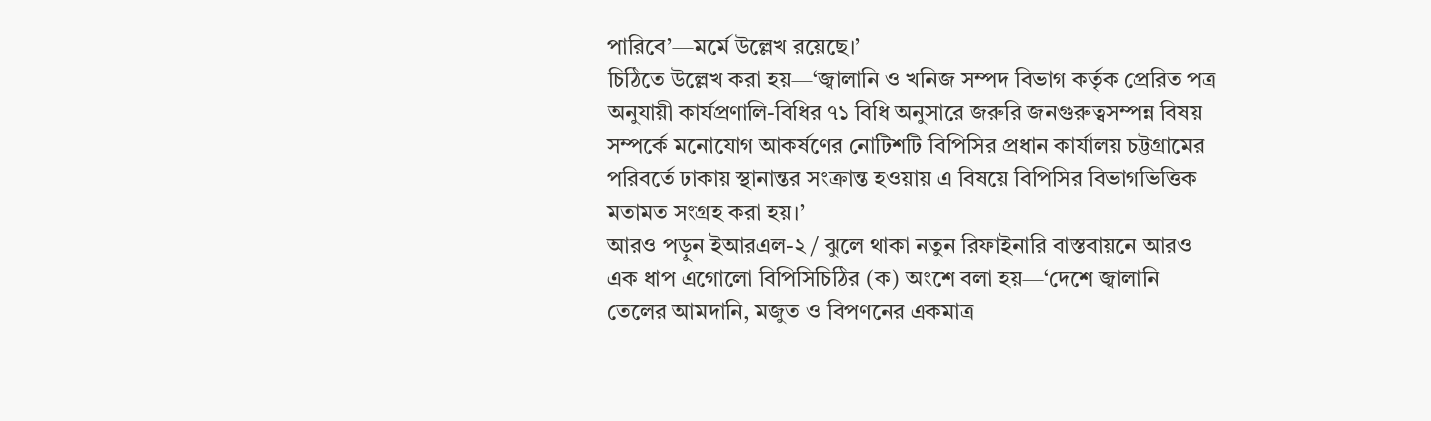পারিবে’—মর্মে উল্লেখ রয়েছে।’
চিঠিতে উল্লেখ করা হয়—‘জ্বালানি ও খনিজ সম্পদ বিভাগ কর্তৃক প্রেরিত পত্র অনুযায়ী কার্যপ্রণালি-বিধির ৭১ বিধি অনুসারে জরুরি জনগুরুত্বসম্পন্ন বিষয় সম্পর্কে মনোযোগ আকর্ষণের নোটিশটি বিপিসির প্রধান কার্যালয় চট্টগ্রামের পরিবর্তে ঢাকায় স্থানান্তর সংক্রান্ত হওয়ায় এ বিষয়ে বিপিসির বিভাগভিত্তিক মতামত সংগ্রহ করা হয়।’
আরও পড়ুন ইআরএল-২ / ঝুলে থাকা নতুন রিফাইনারি বাস্তবায়নে আরও এক ধাপ এগোলো বিপিসিচিঠির (ক) অংশে বলা হয়—‘দেশে জ্বালানি তেলের আমদানি, মজুত ও বিপণনের একমাত্র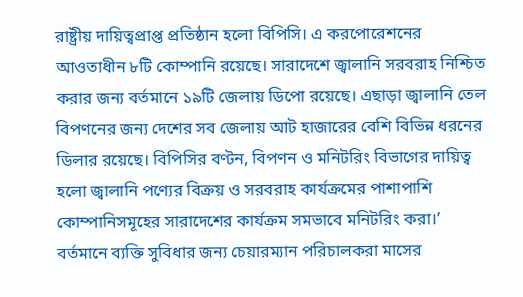রাষ্ট্রীয় দায়িত্বপ্রাপ্ত প্রতিষ্ঠান হলো বিপিসি। এ করপোরেশনের আওতাধীন ৮টি কোম্পানি রয়েছে। সারাদেশে জ্বালানি সরবরাহ নিশ্চিত করার জন্য বর্তমানে ১৯টি জেলায় ডিপো রয়েছে। এছাড়া জ্বালানি তেল বিপণনের জন্য দেশের সব জেলায় আট হাজারের বেশি বিভিন্ন ধরনের ডিলার রয়েছে। বিপিসির বণ্টন, বিপণন ও মনিটরিং বিভাগের দায়িত্ব হলো জ্বালানি পণ্যের বিক্রয় ও সরবরাহ কার্যক্রমের পাশাপাশি কোম্পানিসমূহের সারাদেশের কার্যক্রম সমভাবে মনিটরিং করা।’
বর্তমানে ব্যক্তি সুবিধার জন্য চেয়ারম্যান পরিচালকরা মাসের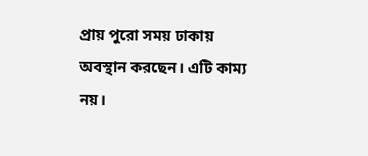প্রায় পুরো সময় ঢাকায় অবস্থান করছেন। এটি কাম্য নয়।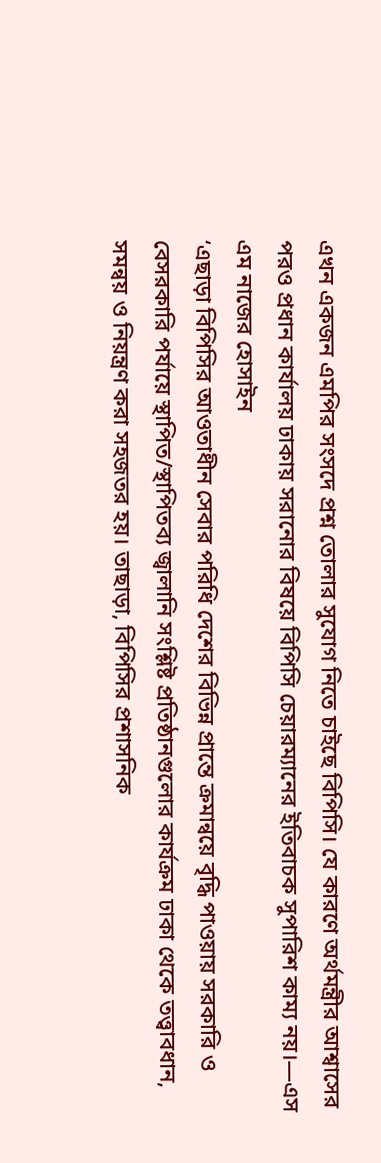এখন একজন এমপির সংসদে প্রশ্ন তোলার সুযোগ নিতে চাইছে বিপিসি। যে কারণে অর্থমন্ত্রীর আশ্বাসের পরও প্রধান কার্যালয় ঢাকায় সরানোর বিষয়ে বিপিসি চেয়ারম্যানের ইতিবাচক সুপারিশ কাম্য নয়।—এস এম নাজের হোসাইন
‘এছাড়া বিপিসির আওতাধীন সেবার পরিধি দেশের বিভিন্ন প্রান্তে ক্রমান্বয়ে বৃদ্ধি পাওয়ায় সরকারি ও বেসরকারি পর্যায়ে স্থাপিত/স্থাপিতব্য জ্বালানি সংশ্লিষ্ট প্রতিষ্ঠানগুলোর কার্যক্রম ঢাকা থেকে তত্ত্বাবধান, সমন্বয় ও নিয়ন্ত্রণ করা সহজতর হয়। তাছাড়া, বিপিসির প্রশাসনিক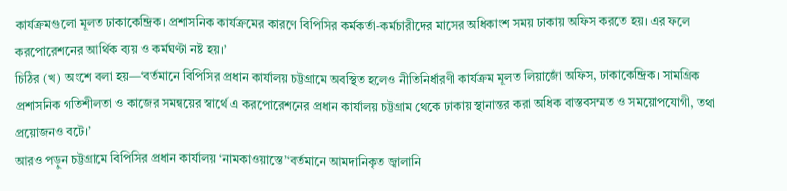কার্যক্রমগুলো মূলত ঢাকাকেন্দ্রিক। প্রশাসনিক কার্যক্রমের কারণে বিপিসির কর্মকর্তা-কর্মচারীদের মাসের অধিকাংশ সময় ঢাকায় অফিস করতে হয়। এর ফলে করপোরেশনের আর্থিক ব্যয় ও কর্মঘণ্টা নষ্ট হয়।’
চিঠির (খ) অংশে বলা হয়—‘বর্তমানে বিপিসির প্রধান কার্যালয় চট্টগ্রামে অবস্থিত হলেও নীতিনির্ধারণী কার্যক্রম মূলত লিয়াজোঁ অফিস, ঢাকাকেন্দ্রিক। সামগ্রিক প্রশাসনিক গতিশীলতা ও কাজের সমন্বয়ের স্বার্থে এ করপোরেশনের প্রধান কার্যালয় চট্টগ্রাম থেকে ঢাকায় স্থানান্তর করা অধিক বাস্তবসম্মত ও সময়োপযোগী, তথা প্রয়োজনও বটে।’
আরও পড়ুন চট্টগ্রামে বিপিসির প্রধান কার্যালয় ‘নামকাওয়াস্তে’‘বর্তমানে আমদানিকৃত জ্বালানি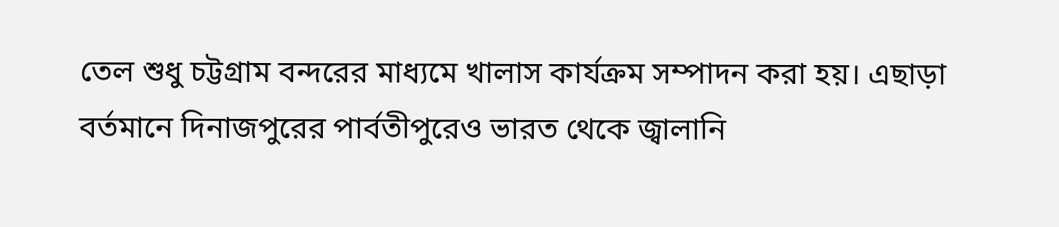তেল শুধু চট্টগ্রাম বন্দরের মাধ্যমে খালাস কার্যক্রম সম্পাদন করা হয়। এছাড়া বর্তমানে দিনাজপুরের পার্বতীপুরেও ভারত থেকে জ্বালানি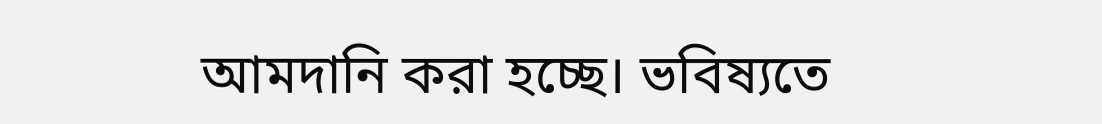আমদানি করা হচ্ছে। ভবিষ্যতে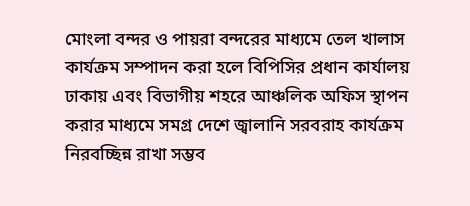মোংলা বন্দর ও পায়রা বন্দরের মাধ্যমে তেল খালাস কার্যক্রম সম্পাদন করা হলে বিপিসির প্রধান কার্যালয় ঢাকায় এবং বিভাগীয় শহরে আঞ্চলিক অফিস স্থাপন করার মাধ্যমে সমগ্র দেশে জ্বালানি সরবরাহ কার্যক্রম নিরবচ্ছিন্ন রাখা সম্ভব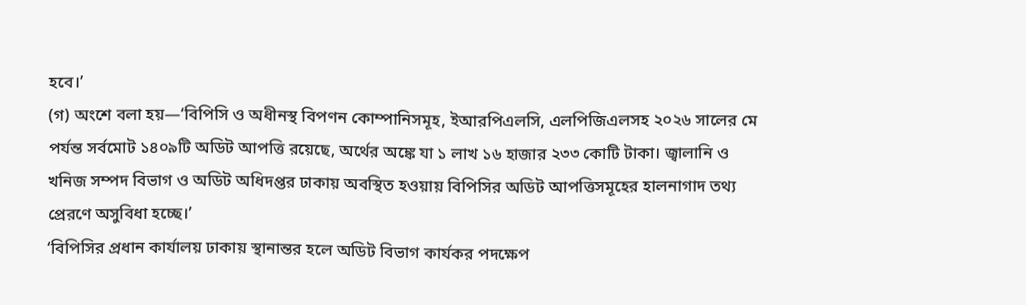হবে।’
(গ) অংশে বলা হয়—‘বিপিসি ও অধীনস্থ বিপণন কোম্পানিসমূহ, ইআরপিএলসি, এলপিজিএলসহ ২০২৬ সালের মে পর্যন্ত সর্বমোট ১৪০৯টি অডিট আপত্তি রয়েছে, অর্থের অঙ্কে যা ১ লাখ ১৬ হাজার ২৩৩ কোটি টাকা। জ্বালানি ও খনিজ সম্পদ বিভাগ ও অডিট অধিদপ্তর ঢাকায় অবস্থিত হওয়ায় বিপিসির অডিট আপত্তিসমূহের হালনাগাদ তথ্য প্রেরণে অসুবিধা হচ্ছে।’
‘বিপিসির প্রধান কার্যালয় ঢাকায় স্থানান্তর হলে অডিট বিভাগ কার্যকর পদক্ষেপ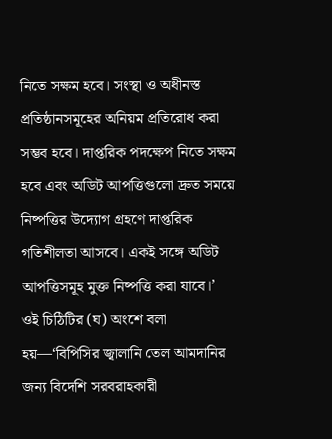নিতে সক্ষম হবে। সংস্থা ও অধীনস্ত প্রতিষ্ঠানসমূহের অনিয়ম প্রতিরোধ করা সম্ভব হবে। দাপ্তরিক পদক্ষেপ নিতে সক্ষম হবে এবং অডিট আপত্তিগুলো দ্রুত সময়ে নিষ্পত্তির উদ্যোগ গ্রহণে দাপ্তরিক গতিশীলতা আসবে। একই সঙ্গে অডিট আপত্তিসমূহ মুক্ত নিষ্পত্তি করা যাবে।’
ওই চিঠিটির (ঘ) অংশে বলা হয়—‘বিপিসির জ্বালানি তেল আমদানির জন্য বিদেশি সরবরাহকারী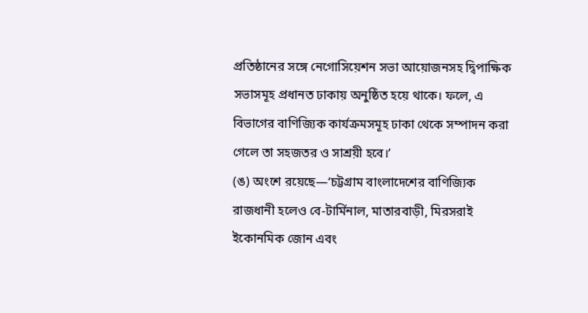প্রতিষ্ঠানের সঙ্গে নেগোসিয়েশন সভা আয়োজনসহ দ্বিপাক্ষিক সভাসমূহ প্রধানত ঢাকায় অনুষ্ঠিত হয়ে থাকে। ফলে, এ বিভাগের বাণিজ্যিক কার্যক্রমসমূহ ঢাকা থেকে সম্পাদন করা গেলে তা সহজতর ও সাশ্রয়ী হবে।’
(ঙ) অংশে রয়েছে—‘চট্টগ্রাম বাংলাদেশের বাণিজ্যিক রাজধানী হলেও বে-টার্মিনাল, মাতারবাড়ী, মিরসরাই ইকোনমিক জোন এবং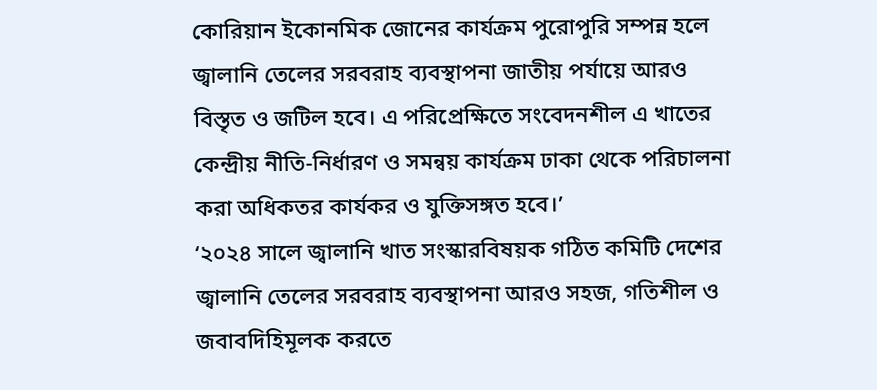কোরিয়ান ইকোনমিক জোনের কার্যক্রম পুরোপুরি সম্পন্ন হলে জ্বালানি তেলের সরবরাহ ব্যবস্থাপনা জাতীয় পর্যায়ে আরও বিস্তৃত ও জটিল হবে। এ পরিপ্রেক্ষিতে সংবেদনশীল এ খাতের কেন্দ্রীয় নীতি-নির্ধারণ ও সমন্বয় কার্যক্রম ঢাকা থেকে পরিচালনা করা অধিকতর কার্যকর ও যুক্তিসঙ্গত হবে।’
‘২০২৪ সালে জ্বালানি খাত সংস্কারবিষয়ক গঠিত কমিটি দেশের জ্বালানি তেলের সরবরাহ ব্যবস্থাপনা আরও সহজ, গতিশীল ও জবাবদিহিমূলক করতে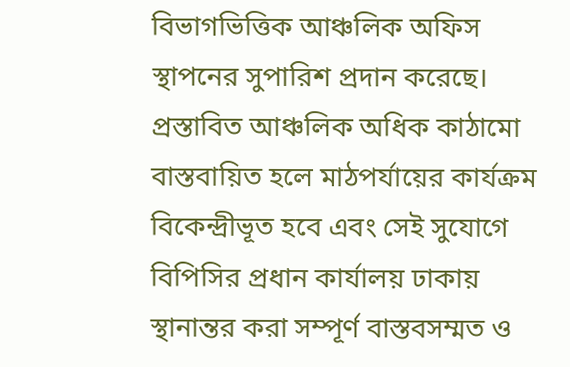বিভাগভিত্তিক আঞ্চলিক অফিস স্থাপনের সুপারিশ প্রদান করেছে। প্রস্তাবিত আঞ্চলিক অধিক কাঠামো বাস্তবায়িত হলে মাঠপর্যায়ের কার্যক্রম বিকেন্দ্রীভূত হবে এবং সেই সুযোগে বিপিসির প্রধান কার্যালয় ঢাকায় স্থানান্তর করা সম্পূর্ণ বাস্তবসম্মত ও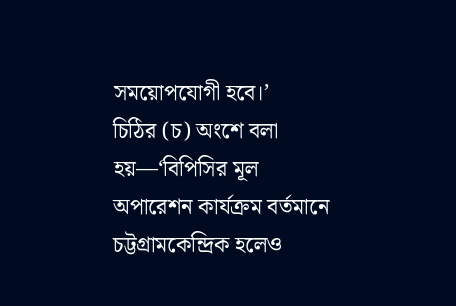সময়োপযোগী হবে।’
চিঠির (চ) অংশে বলা হয়—‘বিপিসির মূল অপারেশন কার্যক্রম বর্তমানে চট্টগ্রামকেন্দ্রিক হলেও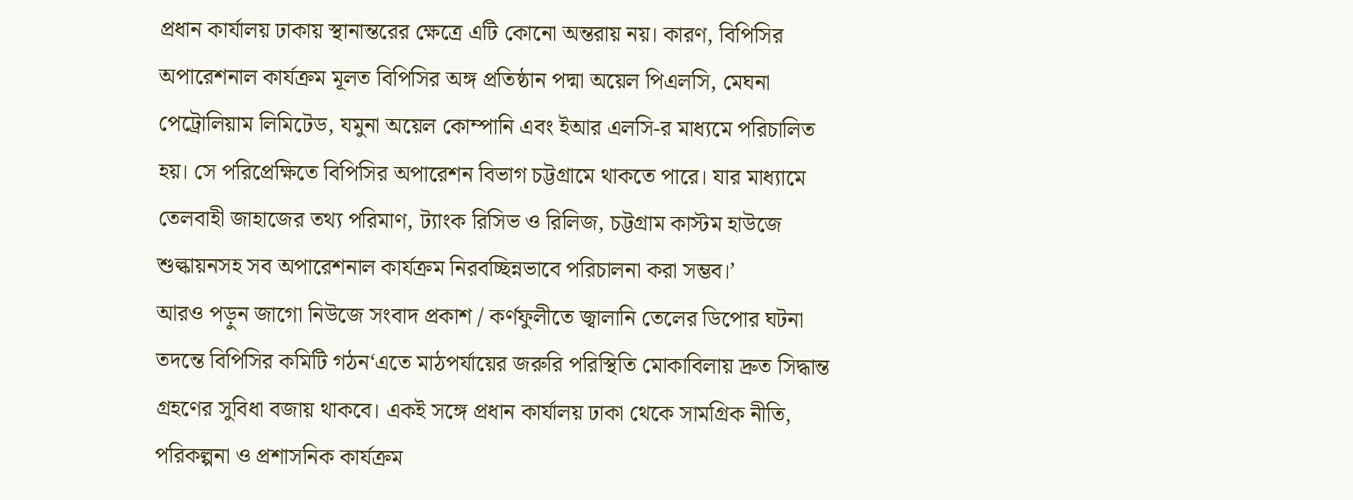প্রধান কার্যালয় ঢাকায় স্থানান্তরের ক্ষেত্রে এটি কোনো অন্তরায় নয়। কারণ, বিপিসির অপারেশনাল কার্যক্রম মূলত বিপিসির অঙ্গ প্রতিষ্ঠান পদ্মা অয়েল পিএলসি, মেঘনা পেট্রোলিয়াম লিমিটেড, যমুনা অয়েল কোম্পানি এবং ইআর এলসি-র মাধ্যমে পরিচালিত হয়। সে পরিপ্রেক্ষিতে বিপিসির অপারেশন বিভাগ চট্টগ্রামে থাকতে পারে। যার মাধ্যামে তেলবাহী জাহাজের তথ্য পরিমাণ, ট্যাংক রিসিভ ও রিলিজ, চট্টগ্রাম কাস্টম হাউজে শুল্কায়নসহ সব অপারেশনাল কার্যক্রম নিরবচ্ছিন্নভাবে পরিচালনা করা সম্ভব।’
আরও পড়ুন জাগো নিউজে সংবাদ প্রকাশ / কর্ণফুলীতে জ্বালানি তেলের ডিপোর ঘটনা তদন্তে বিপিসির কমিটি গঠন‘এতে মাঠপর্যায়ের জরুরি পরিস্থিতি মোকাবিলায় দ্রুত সিদ্ধান্ত গ্রহণের সুবিধা বজায় থাকবে। একই সঙ্গে প্রধান কার্যালয় ঢাকা থেকে সামগ্রিক নীতি, পরিকল্পনা ও প্রশাসনিক কার্যক্রম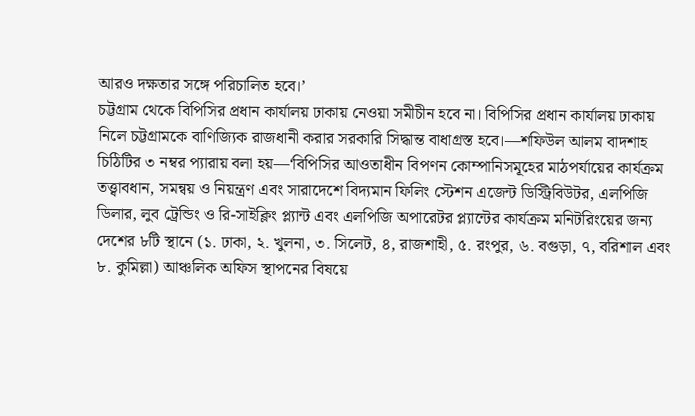আরও দক্ষতার সঙ্গে পরিচালিত হবে।’
চট্টগ্রাম থেকে বিপিসির প্রধান কার্যালয় ঢাকায় নেওয়া সমীচীন হবে না। বিপিসির প্রধান কার্যালয় ঢাকায় নিলে চট্টগ্রামকে বাণিজ্যিক রাজধানী করার সরকারি সিদ্ধান্ত বাধাগ্রস্ত হবে।—শফিউল আলম বাদশাহ
চিঠিটির ৩ নম্বর প্যারায় বলা হয়—‘বিপিসির আওতাধীন বিপণন কোম্পানিসমূহের মাঠপর্যায়ের কার্যক্রম তত্ত্বাবধান, সমন্বয় ও নিয়ন্ত্রণ এবং সারাদেশে বিদ্যমান ফিলিং স্টেশন এজেন্ট ডিস্ট্রিবিউটর, এলপিজি ডিলার, লুব ট্রেন্ডিং ও রি-সাইক্লিং প্ল্যান্ট এবং এলপিজি অপারেটর প্ল্যান্টের কার্যক্রম মনিটরিংয়ের জন্য দেশের ৮টি স্থানে (১. ঢাকা, ২. খুলনা, ৩. সিলেট, ৪, রাজশাহী, ৫. রংপুর, ৬. বগুড়া, ৭, বরিশাল এবং ৮. কুমিল্লা) আঞ্চলিক অফিস স্থাপনের বিষয়ে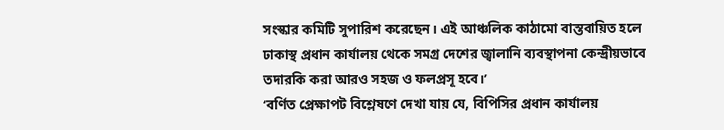সংস্কার কমিটি সুপারিশ করেছেন। এই আঞ্চলিক কাঠামো বাস্তবায়িত হলে ঢাকাস্থ প্রধান কার্যালয় থেকে সমগ্র দেশের জ্বালানি ব্যবস্থাপনা কেন্দ্রীয়ভাবে তদারকি করা আরও সহজ ও ফলপ্রসূ হবে।’
‘বর্ণিত প্রেক্ষাপট বিশ্লেষণে দেখা যায় যে, বিপিসির প্রধান কার্যালয়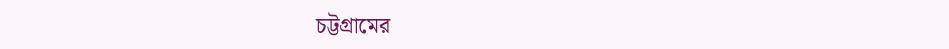চট্টগ্রামের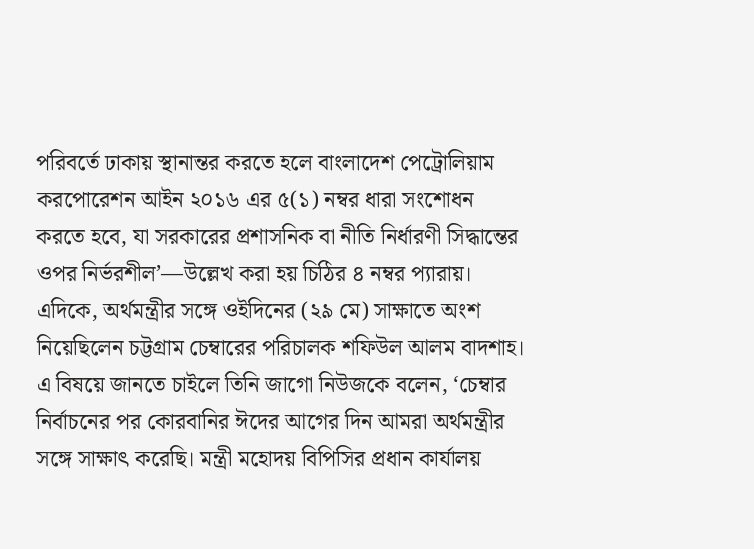পরিবর্তে ঢাকায় স্থানান্তর করতে হলে বাংলাদেশ পেট্রোলিয়াম করপোরেশন আইন ২০১৬ এর ৫(১) নম্বর ধারা সংশোধন করতে হবে, যা সরকারের প্রশাসনিক বা নীতি নির্ধারণী সিদ্ধান্তের ওপর নির্ভরশীল’—উল্লেখ করা হয় চিঠির ৪ নম্বর প্যারায়।
এদিকে, অর্থমন্ত্রীর সঙ্গে ওইদিনের (২৯ মে) সাক্ষাতে অংশ নিয়েছিলেন চট্টগ্রাম চেম্বারের পরিচালক শফিউল আলম বাদশাহ।
এ বিষয়ে জানতে চাইলে তিনি জাগো নিউজকে বলেন, ‘চেম্বার নির্বাচনের পর কোরবানির ঈদের আগের দিন আমরা অর্থমন্ত্রীর সঙ্গে সাক্ষাৎ করেছি। মন্ত্রী মহোদয় বিপিসির প্রধান কার্যালয়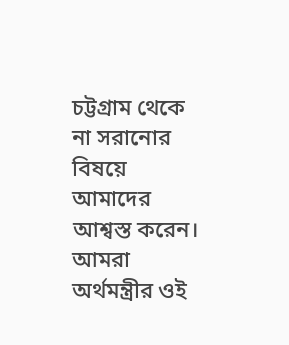চট্টগ্রাম থেকে না সরানোর বিষয়ে আমাদের আশ্বস্ত করেন। আমরা অর্থমন্ত্রীর ওই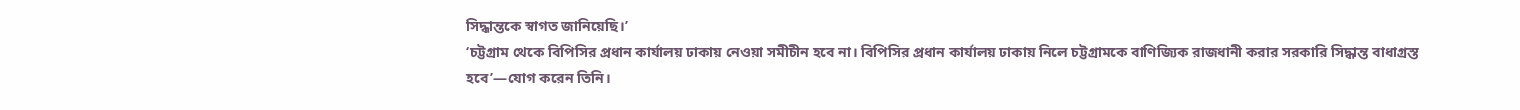সিদ্ধান্তকে স্বাগত জানিয়েছি।’
‘চট্টগ্রাম থেকে বিপিসির প্রধান কার্যালয় ঢাকায় নেওয়া সমীচীন হবে না। বিপিসির প্রধান কার্যালয় ঢাকায় নিলে চট্টগ্রামকে বাণিজ্যিক রাজধানী করার সরকারি সিদ্ধান্ত বাধাগ্রস্ত হবে’—যোগ করেন তিনি।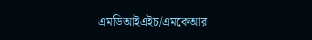এমডিআইএইচ/এমকেআর